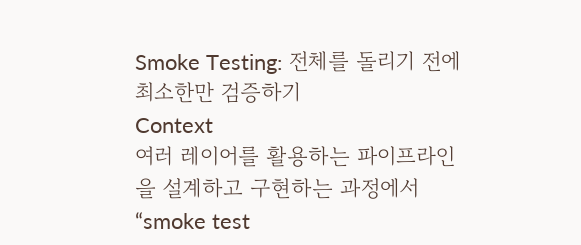Smoke Testing: 전체를 돌리기 전에 최소한만 검증하기
Context
여러 레이어를 활용하는 파이프라인을 설계하고 구현하는 과정에서 “smoke test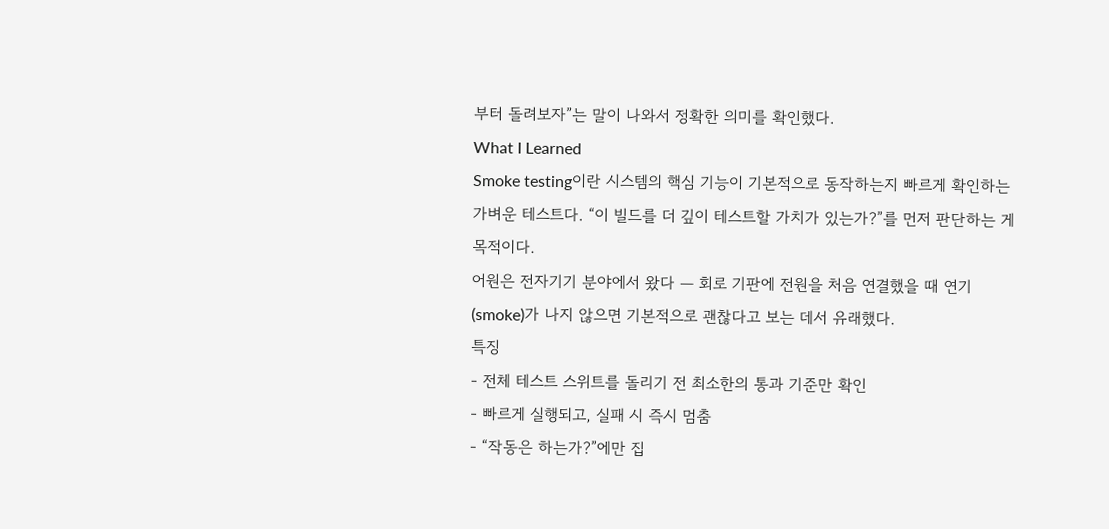부터 돌려보자”는 말이 나와서 정확한 의미를 확인했다.
What I Learned
Smoke testing이란 시스템의 핵심 기능이 기본적으로 동작하는지 빠르게 확인하는 가벼운 테스트다. “이 빌드를 더 깊이 테스트할 가치가 있는가?”를 먼저 판단하는 게 목적이다.
어원은 전자기기 분야에서 왔다 — 회로 기판에 전원을 처음 연결했을 때 연기(smoke)가 나지 않으면 기본적으로 괜찮다고 보는 데서 유래했다.
특징
- 전체 테스트 스위트를 돌리기 전 최소한의 통과 기준만 확인
- 빠르게 실행되고, 실패 시 즉시 멈춤
- “작동은 하는가?”에만 집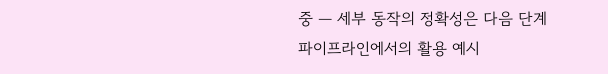중 — 세부 동작의 정확성은 다음 단계
파이프라인에서의 활용 예시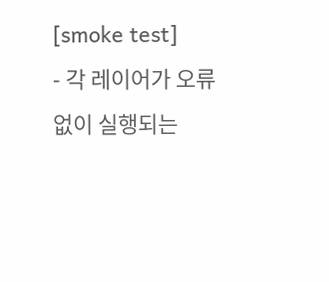[smoke test]
- 각 레이어가 오류 없이 실행되는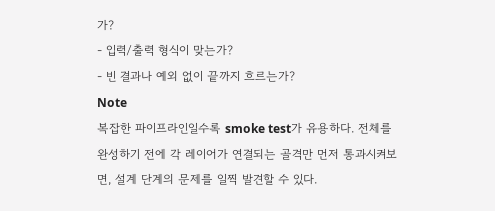가?
- 입력/출력 형식이 맞는가?
- 빈 결과나 예외 없이 끝까지 흐르는가?
Note
복잡한 파이프라인일수록 smoke test가 유용하다. 전체를 완성하기 전에 각 레이어가 연결되는 골격만 먼저 통과시켜보면, 설계 단계의 문제를 일찍 발견할 수 있다.